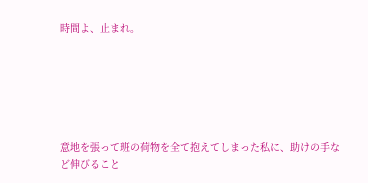時間よ、止まれ。






意地を張って班の荷物を全て抱えてしまった私に、助けの手など伸びること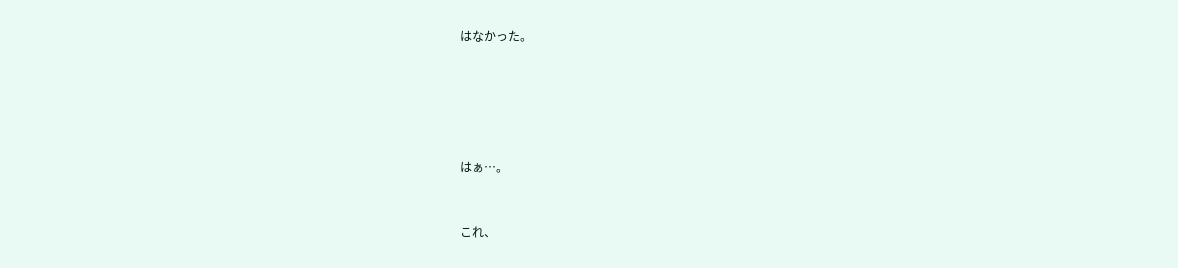はなかった。







はぁ…。



これ、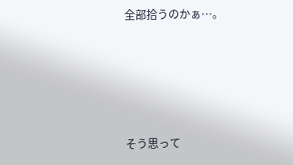全部拾うのかぁ…。





そう思って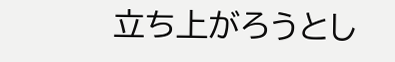立ち上がろうとし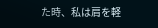た時、私は肩を軽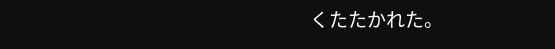くたたかれた。